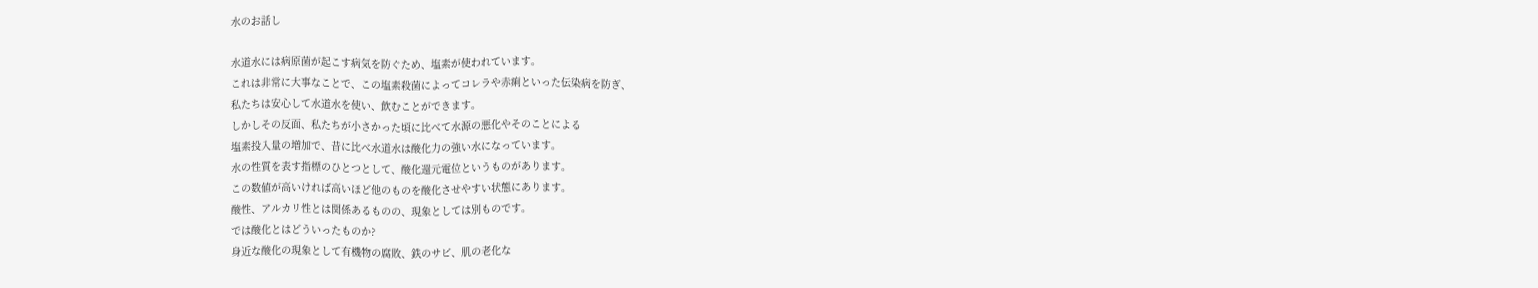水のお話し

水道水には病原菌が起こす病気を防ぐため、塩素が使われています。
これは非常に大事なことで、この塩素殺菌によってコレラや赤痢といった伝染病を防ぎ、
私たちは安心して水道水を使い、飲むことができます。
しかしその反面、私たちが小さかった頃に比べて水源の悪化やそのことによる
塩素投入量の増加で、昔に比べ水道水は酸化力の強い水になっています。
水の性質を表す指標のひとつとして、酸化還元電位というものがあります。
この数値が高いければ高いほど他のものを酸化させやすい状態にあります。
酸性、アルカリ性とは関係あるものの、現象としては別ものです。
では酸化とはどういったものか?
身近な酸化の現象として有機物の腐敗、鉄のサビ、肌の老化な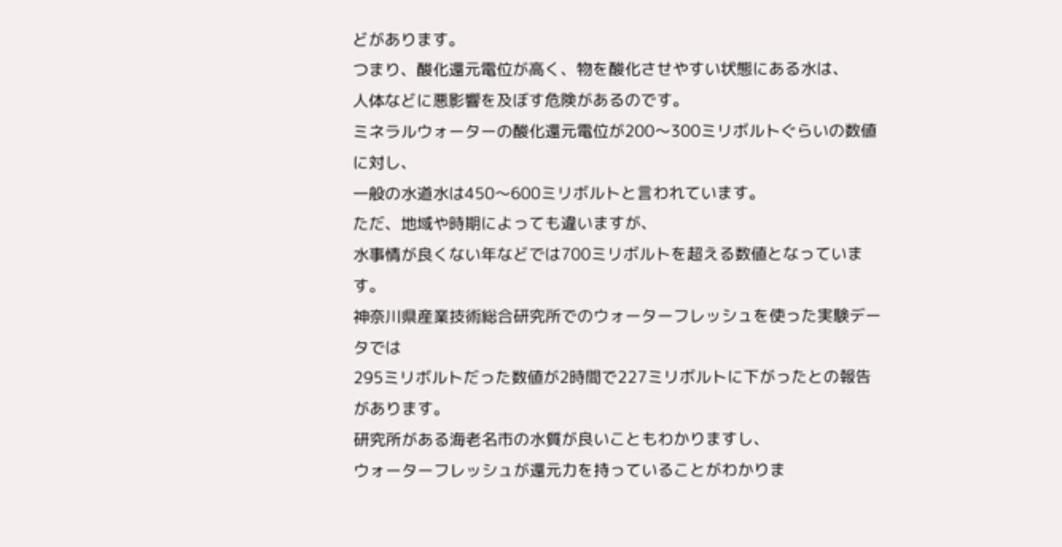どがあります。
つまり、酸化還元電位が高く、物を酸化させやすい状態にある水は、
人体などに悪影響を及ぼす危険があるのです。
ミネラルウォーターの酸化還元電位が200〜300ミリボルトぐらいの数値に対し、
一般の水道水は450〜600ミリボルトと言われています。
ただ、地域や時期によっても違いますが、
水事情が良くない年などでは700ミリボルトを超える数値となっています。
神奈川県産業技術総合研究所でのウォーターフレッシュを使った実験データでは
295ミリボルトだった数値が2時間で227ミリボルトに下がったとの報告があります。
研究所がある海老名市の水質が良いこともわかりますし、
ウォーターフレッシュが還元力を持っていることがわかりま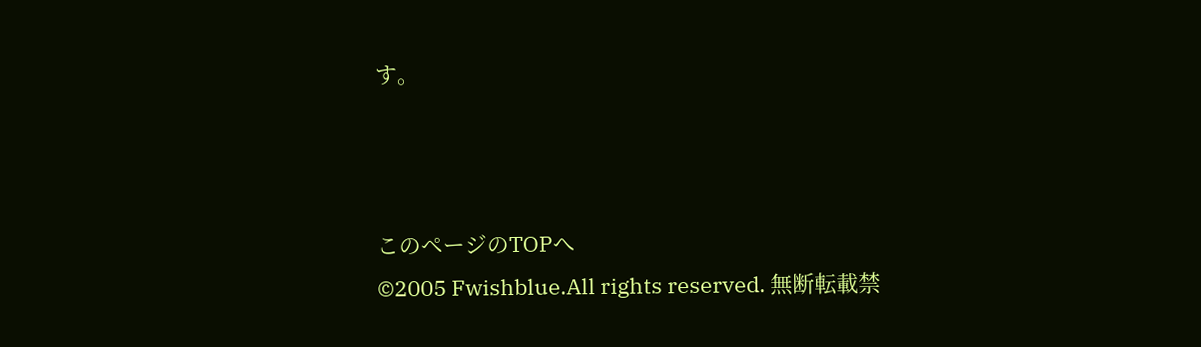す。



このページのTOPへ
©2005 Fwishblue.All rights reserved. 無断転載禁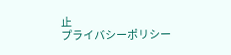止
プライバシーポリシー